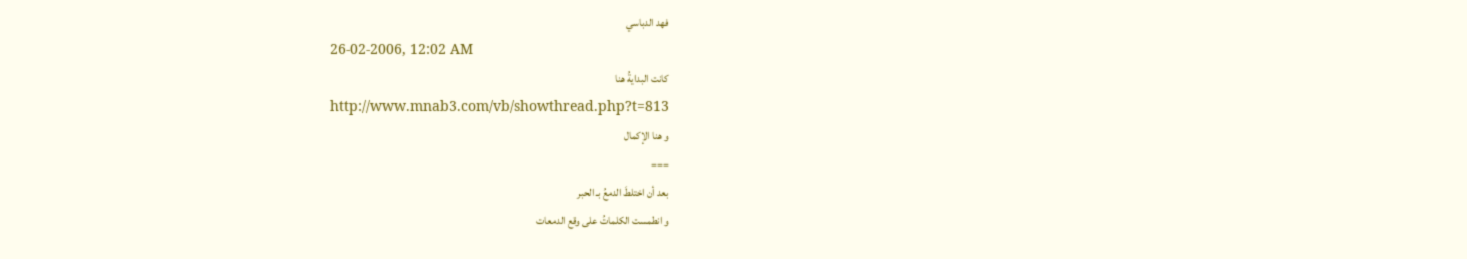فهد الدباسي
26-02-2006, 12:02 AM
كانت البدايةُ هنا
http://www.mnab3.com/vb/showthread.php?t=813
و هنا الإكمال
===
بعد أن اختلطَ الدمعُ بـ الحبر
و انطمست الكلماتُ على وقع الدمعات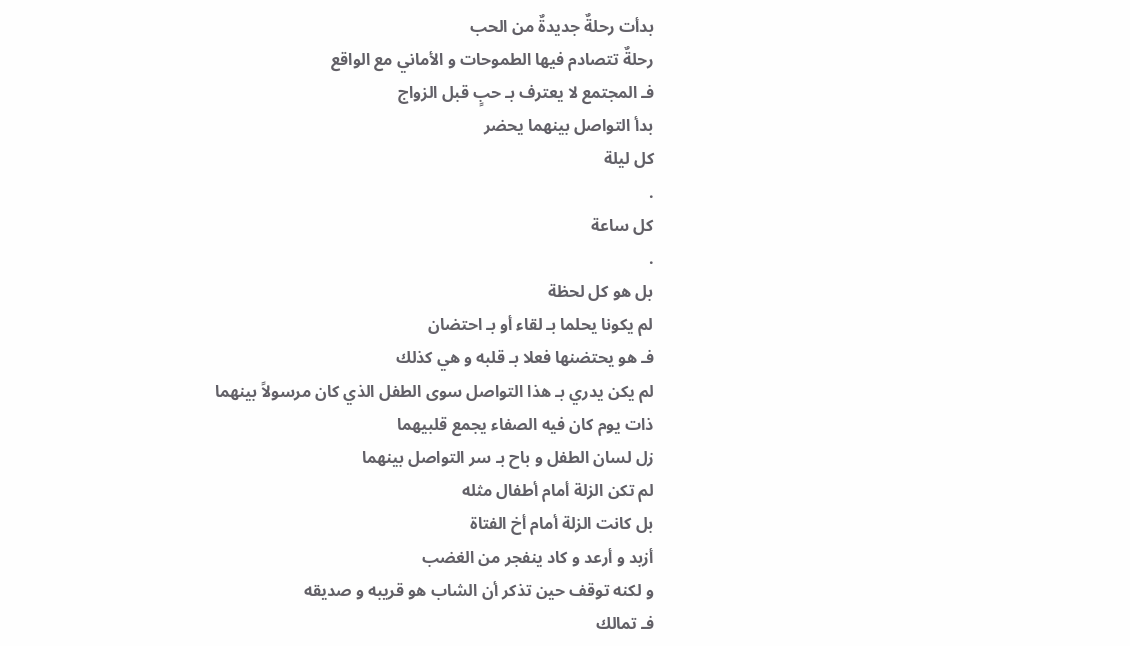بدأت رحلةٌ جديدةٌ من الحب
رحلةٌ تتصادم فيها الطموحات و الأماني مع الواقع
فـ المجتمع لا يعترف بـ حبٍ قبل الزواج
بدأ التواصل بينهما يحضر
كل ليلة
.
كل ساعة
.
بل هو كل لحظة
لم يكونا يحلما بـ لقاء أو بـ احتضان
فـ هو يحتضنها فعلا بـ قلبه و هي كذلك
لم يكن يدري بـ هذا التواصل سوى الطفل الذي كان مرسولاً بينهما
ذات يوم كان فيه الصفاء يجمع قلبيهما
زل لسان الطفل و باح بـ سر التواصل بينهما
لم تكن الزلة أمام أطفال مثله
بل كانت الزلة أمام أخ الفتاة
أزبد و أرعد و كاد ينفجر من الغضب
و لكنه توقف حين تذكر أن الشاب هو قريبه و صديقه
فـ تمالك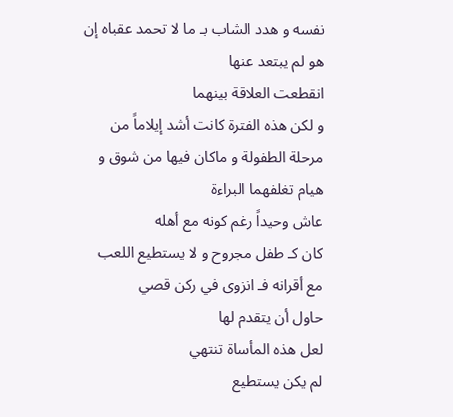نفسه و هدد الشاب بـ ما لا تحمد عقباه إن هو لم يبتعد عنها
انقطعت العلاقة بينهما
و لكن هذه الفترة كانت أشد إيلاماً من مرحلة الطفولة و ماكان فيها من شوق و هيام تغلفهما البراءة
عاش وحيداً رغم كونه مع أهله
كان كـ طفل مجروح و لا يستطيع اللعب مع أقرانه فـ انزوى في ركن قصي
حاول أن يتقدم لها
لعل هذه المأساة تنتهي
لم يكن يستطيع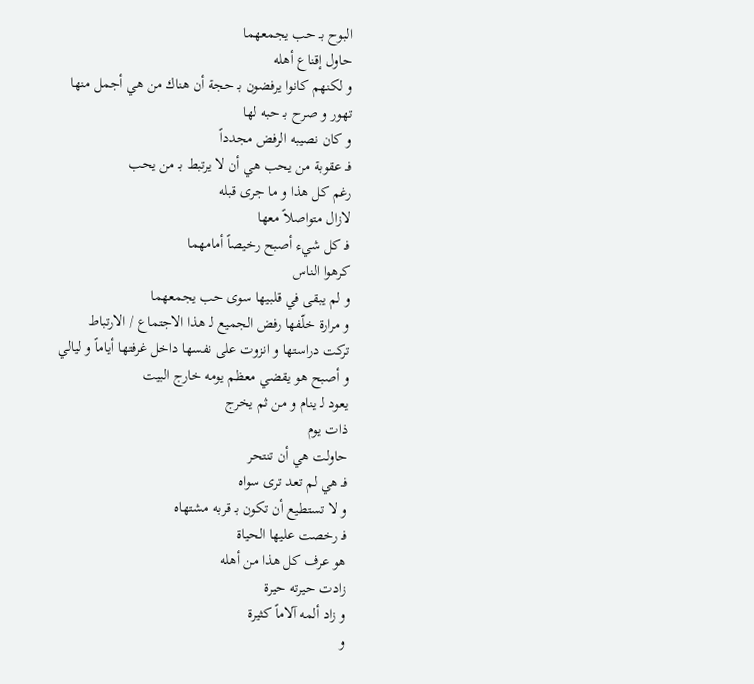البوح بـ حب يجمعهما
حاول إقناع أهله
و لكنهم كانوا يرفضون بـ حجة أن هناك من هي أجمل منها
تهور و صرح بـ حبه لها
و كان نصيبه الرفض مجدداً
فـ عقوبة من يحب هي أن لا يرتبط بـ من يحب
رغم كل هذا و ما جرى قبله
لازال متواصلاً معها
فـ كل شيء أصبح رخيصاً أمامهما
كرهوا الناس
و لم يبقى في قلبيها سوى حب يجمعهما
و مرارة خلّفها رفض الجميع لـ هذا الاجتماع / الارتباط
تركت دراستها و انزوت على نفسها داخل غرفتها أياماً و ليالي
و أصبح هو يقضي معظم يومه خارج البيت
يعود لـ ينام و من ثم يخرج
ذات يوم
حاولت هي أن تنتحر
فـ هي لم تعد ترى سواه
و لا تستطيع أن تكون بـ قربه مشتهاه
فـ رخصت عليها الحياة
هو عرف كل هذا من أهله
زادت حيرته حيرة
و زاد ألمه آلاماً كثيرة
و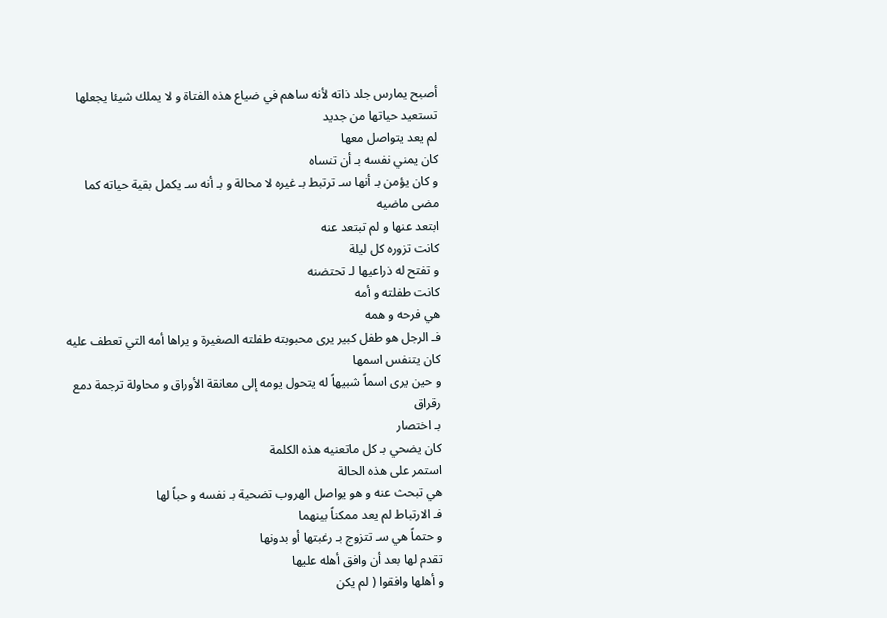أصبح يمارس جلد ذاته لأنه ساهم في ضياع هذه الفتاة و لا يملك شيئا يجعلها تستعيد حياتها من جديد
لم يعد يتواصل معها
كان يمني نفسه بـ أن تنساه
و كان يؤمن بـ أنها سـ ترتبط بـ غيره لا محالة و بـ أنه سـ يكمل بقية حياته كما مضى ماضيه
ابتعد عنها و لم تبتعد عنه
كانت تزوره كل ليلة
و تفتح له ذراعيها لـ تحتضنه
كانت طفلته و أمه
هي فرحه و همه
فـ الرجل هو طفل كبير يرى محبوبته طفلته الصغيرة و يراها أمه التي تعطف عليه
كان يتنفس اسمها
و حين يرى اسماً شبيهاً له يتحول يومه إلى معانقة الأوراق و محاولة ترجمة دمع رقراق
بـ اختصار
كان يضحي بـ كل ماتعنيه هذه الكلمة
استمر على هذه الحالة
هي تبحث عنه و هو يواصل الهروب تضحية بـ نفسه و حباً لها
فـ الارتباط لم يعد ممكناً بينهما
و حتماً هي سـ تتزوج بـ رغبتها أو بدونها
تقدم لها بعد أن وافق أهله عليها
و أهلها وافقوا ( لم يكن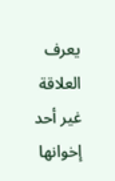يعرف العلاقة غير أحد إخوانها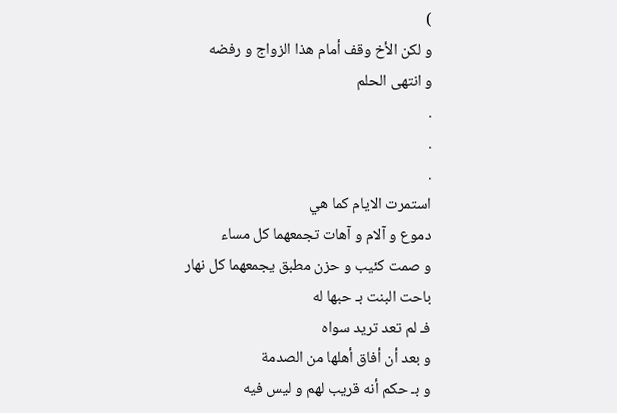)
و لكن الأخ وقف أمام هذا الزواج و رفضه
و انتهى الحلم
.
.
.
استمرت الايام كما هي
دموع و آلام و آهات تجمعهما كل مساء
و صمت كئيب و حزن مطبق يجمعهما كل نهار
باحت البنت بـ حبها له
فـ لم تعد تريد سواه
و بعد أن أفاق أهلها من الصدمة
و بـ حكم أنه قريب لهم و ليس فيه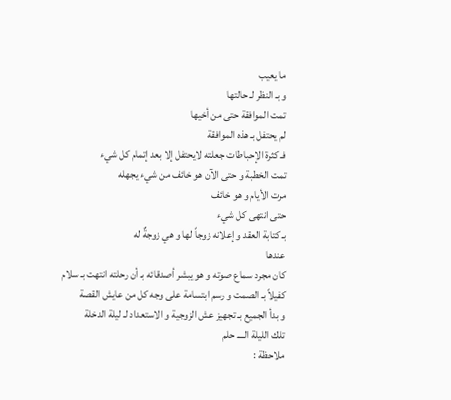ما يعيب
و بـ النظر لـ حالتها
تمت الموافقة حتى من أخيها
لم يحتفل بـ هذه الموافقة
فـ كثرة الإحباطات جعلته لايحتفل إلا بعد إتمام كل شيء
تمت الخطبة و حتى الآن هو خائف من شيء يجهله
مرت الأيام و هو خائف
حتى انتهى كل شيء
بـ كتابة العقد و إعلانه زوجاً لها و هي زوجةٌ له
عندها
كان مجرد سماع صوته و هو يبشر أصدقائه بـ أن رحلته انتهت بـ سلام
كفيلاً بـ الصمت و رسم ابتسامة على وجه كل من عايش القصة
و بدأ الجميع بـ تجهيز عش الزوجية و الاستعداد لـ ليلة الدخلة
تلك الليلة الــــ حلم
ملاحظة :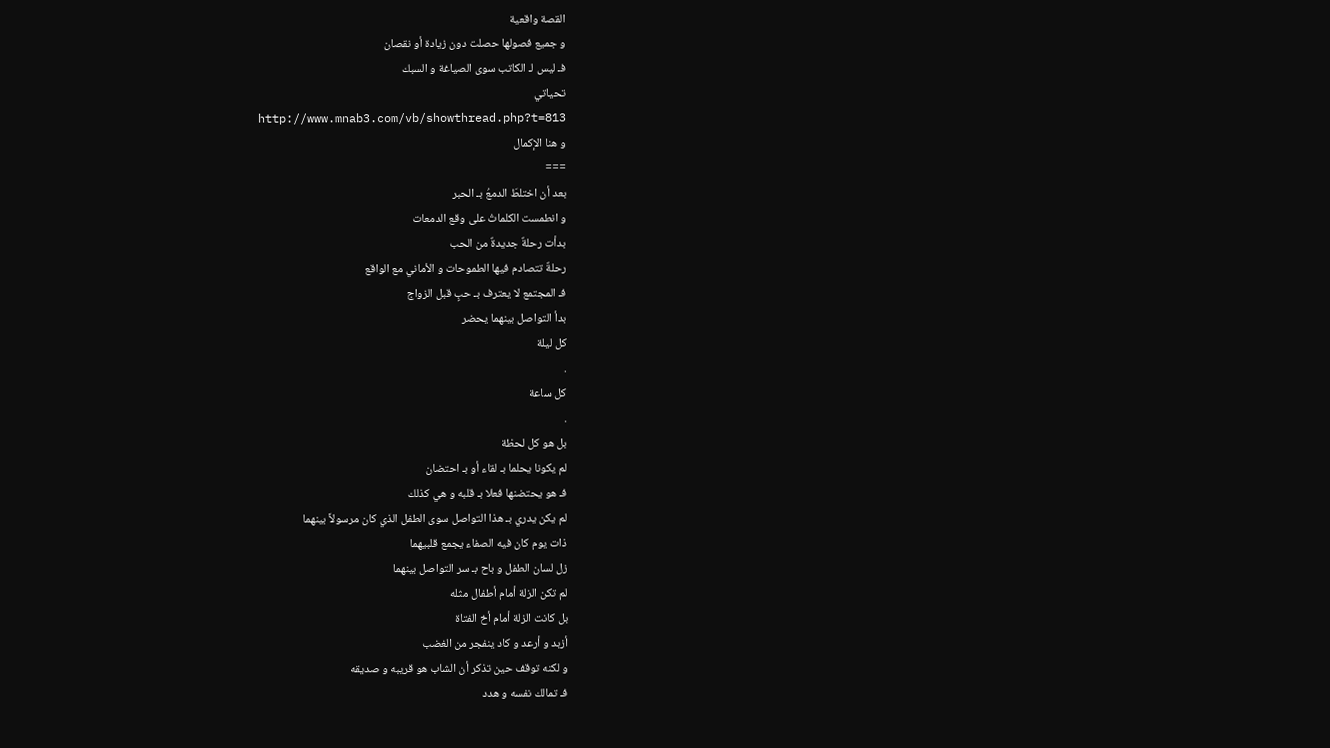القصة واقعية
و جميع فصولها حصلت دون زيادة أو نقصان
فـ ليس لـ الكاتب سوى الصياغة و السبك
تحياتي
http://www.mnab3.com/vb/showthread.php?t=813
و هنا الإكمال
===
بعد أن اختلطَ الدمعُ بـ الحبر
و انطمست الكلماتُ على وقع الدمعات
بدأت رحلةٌ جديدةٌ من الحب
رحلةٌ تتصادم فيها الطموحات و الأماني مع الواقع
فـ المجتمع لا يعترف بـ حبٍ قبل الزواج
بدأ التواصل بينهما يحضر
كل ليلة
.
كل ساعة
.
بل هو كل لحظة
لم يكونا يحلما بـ لقاء أو بـ احتضان
فـ هو يحتضنها فعلا بـ قلبه و هي كذلك
لم يكن يدري بـ هذا التواصل سوى الطفل الذي كان مرسولاً بينهما
ذات يوم كان فيه الصفاء يجمع قلبيهما
زل لسان الطفل و باح بـ سر التواصل بينهما
لم تكن الزلة أمام أطفال مثله
بل كانت الزلة أمام أخ الفتاة
أزبد و أرعد و كاد ينفجر من الغضب
و لكنه توقف حين تذكر أن الشاب هو قريبه و صديقه
فـ تمالك نفسه و هدد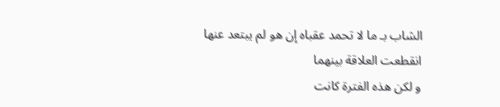الشاب بـ ما لا تحمد عقباه إن هو لم يبتعد عنها
انقطعت العلاقة بينهما
و لكن هذه الفترة كانت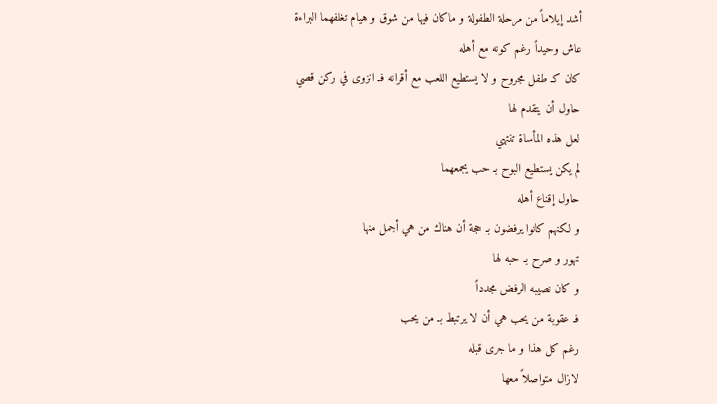أشد إيلاماً من مرحلة الطفولة و ماكان فيها من شوق و هيام تغلفهما البراءة
عاش وحيداً رغم كونه مع أهله
كان كـ طفل مجروح و لا يستطيع اللعب مع أقرانه فـ انزوى في ركن قصي
حاول أن يتقدم لها
لعل هذه المأساة تنتهي
لم يكن يستطيع البوح بـ حب يجمعهما
حاول إقناع أهله
و لكنهم كانوا يرفضون بـ حجة أن هناك من هي أجمل منها
تهور و صرح بـ حبه لها
و كان نصيبه الرفض مجدداً
فـ عقوبة من يحب هي أن لا يرتبط بـ من يحب
رغم كل هذا و ما جرى قبله
لازال متواصلاً معها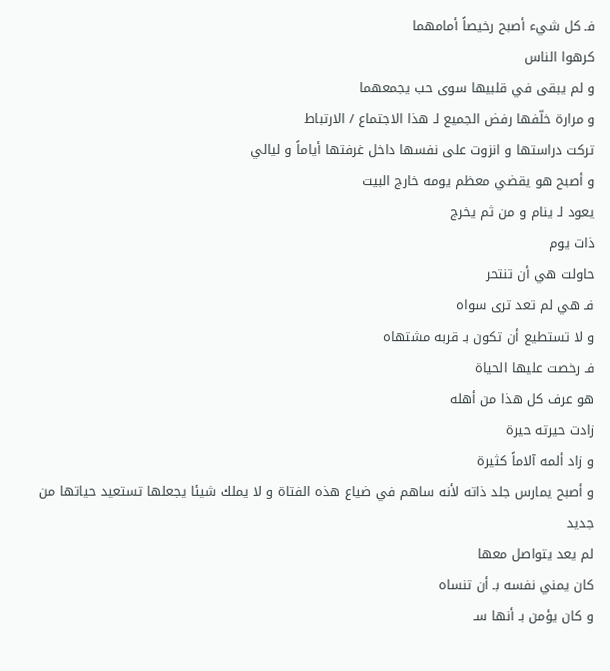فـ كل شيء أصبح رخيصاً أمامهما
كرهوا الناس
و لم يبقى في قلبيها سوى حب يجمعهما
و مرارة خلّفها رفض الجميع لـ هذا الاجتماع / الارتباط
تركت دراستها و انزوت على نفسها داخل غرفتها أياماً و ليالي
و أصبح هو يقضي معظم يومه خارج البيت
يعود لـ ينام و من ثم يخرج
ذات يوم
حاولت هي أن تنتحر
فـ هي لم تعد ترى سواه
و لا تستطيع أن تكون بـ قربه مشتهاه
فـ رخصت عليها الحياة
هو عرف كل هذا من أهله
زادت حيرته حيرة
و زاد ألمه آلاماً كثيرة
و أصبح يمارس جلد ذاته لأنه ساهم في ضياع هذه الفتاة و لا يملك شيئا يجعلها تستعيد حياتها من جديد
لم يعد يتواصل معها
كان يمني نفسه بـ أن تنساه
و كان يؤمن بـ أنها سـ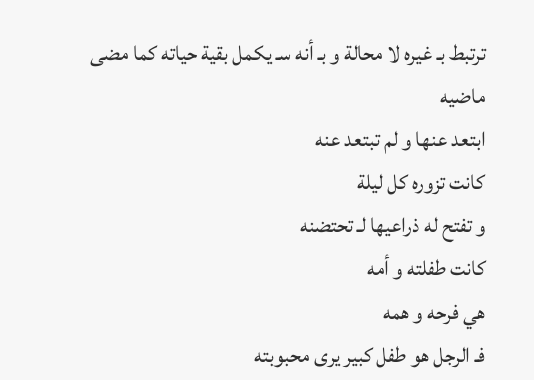ترتبط بـ غيره لا محالة و بـ أنه سـ يكمل بقية حياته كما مضى ماضيه
ابتعد عنها و لم تبتعد عنه
كانت تزوره كل ليلة
و تفتح له ذراعيها لـ تحتضنه
كانت طفلته و أمه
هي فرحه و همه
فـ الرجل هو طفل كبير يرى محبوبته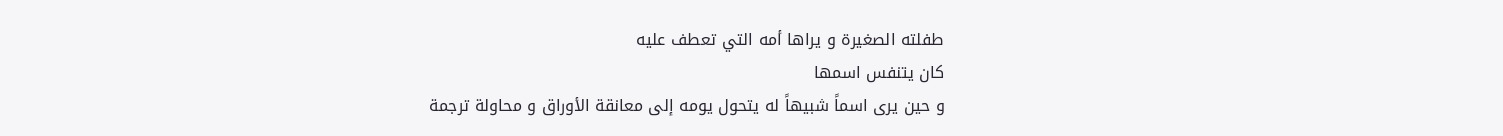طفلته الصغيرة و يراها أمه التي تعطف عليه
كان يتنفس اسمها
و حين يرى اسماً شبيهاً له يتحول يومه إلى معانقة الأوراق و محاولة ترجمة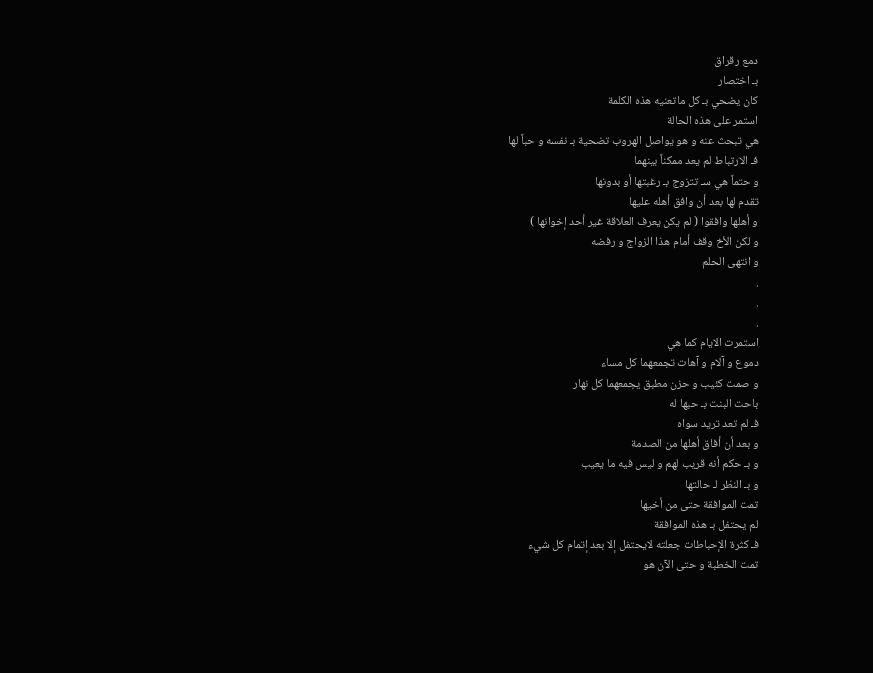دمع رقراق
بـ اختصار
كان يضحي بـ كل ماتعنيه هذه الكلمة
استمر على هذه الحالة
هي تبحث عنه و هو يواصل الهروب تضحية بـ نفسه و حباً لها
فـ الارتباط لم يعد ممكناً بينهما
و حتماً هي سـ تتزوج بـ رغبتها أو بدونها
تقدم لها بعد أن وافق أهله عليها
و أهلها وافقوا ( لم يكن يعرف العلاقة غير أحد إخوانها )
و لكن الأخ وقف أمام هذا الزواج و رفضه
و انتهى الحلم
.
.
.
استمرت الايام كما هي
دموع و آلام و آهات تجمعهما كل مساء
و صمت كئيب و حزن مطبق يجمعهما كل نهار
باحت البنت بـ حبها له
فـ لم تعد تريد سواه
و بعد أن أفاق أهلها من الصدمة
و بـ حكم أنه قريب لهم و ليس فيه ما يعيب
و بـ النظر لـ حالتها
تمت الموافقة حتى من أخيها
لم يحتفل بـ هذه الموافقة
فـ كثرة الإحباطات جعلته لايحتفل إلا بعد إتمام كل شيء
تمت الخطبة و حتى الآن هو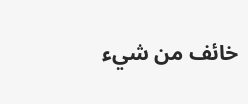خائف من شيء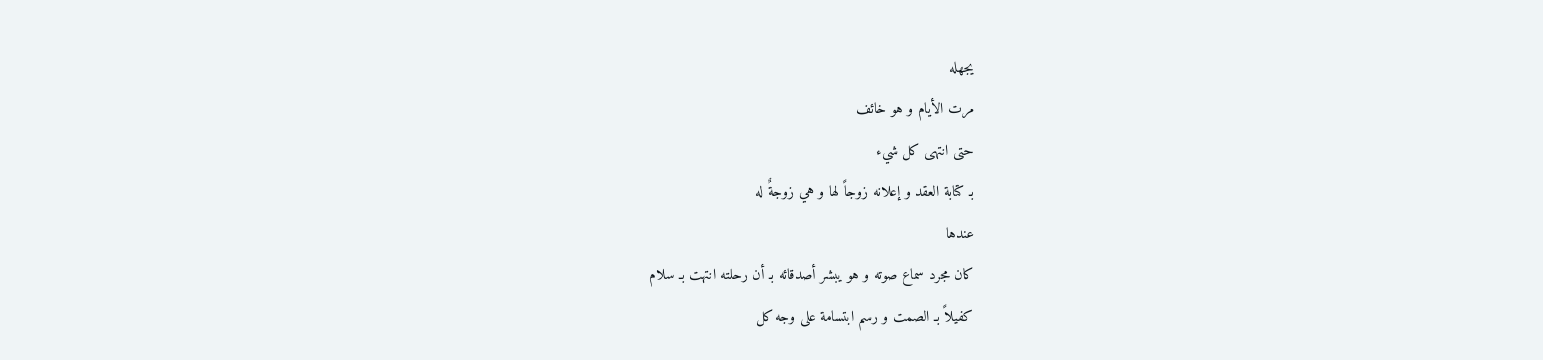يجهله
مرت الأيام و هو خائف
حتى انتهى كل شيء
بـ كتابة العقد و إعلانه زوجاً لها و هي زوجةٌ له
عندها
كان مجرد سماع صوته و هو يبشر أصدقائه بـ أن رحلته انتهت بـ سلام
كفيلاً بـ الصمت و رسم ابتسامة على وجه كل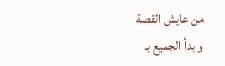من عايش القصة
و بدأ الجميع بـ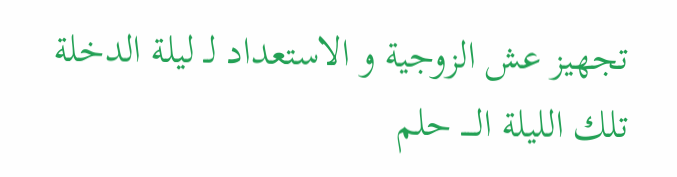تجهيز عش الزوجية و الاستعداد لـ ليلة الدخلة
تلك الليلة الــــ حلم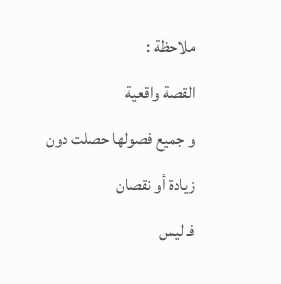ملاحظة :
القصة واقعية
و جميع فصولها حصلت دون زيادة أو نقصان
فـ ليس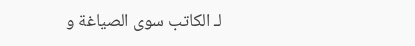لـ الكاتب سوى الصياغة و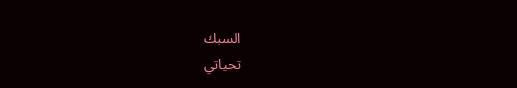السبك
تحياتي